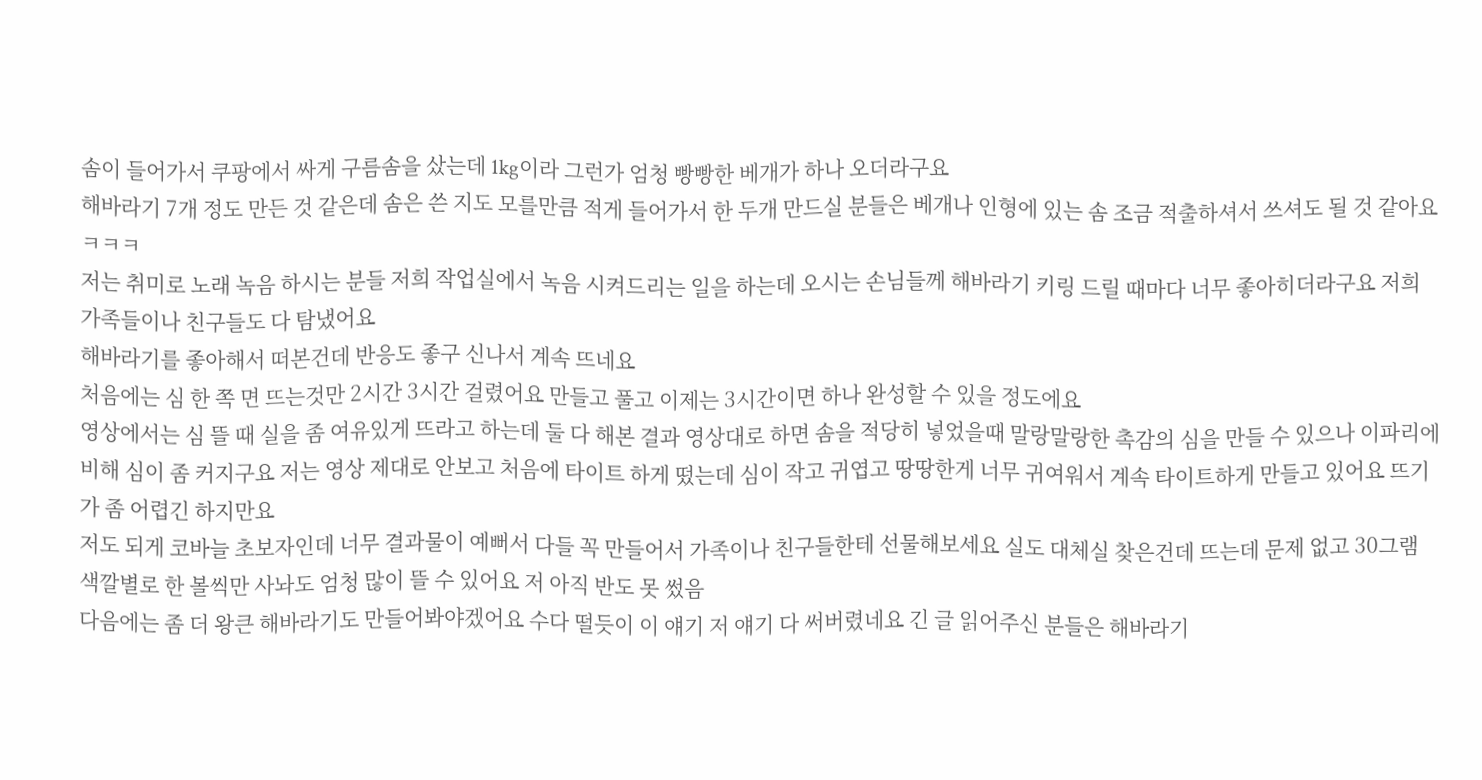솜이 들어가서 쿠팡에서 싸게 구름솜을 샀는데 1kg이라 그런가 엄청 빵빵한 베개가 하나 오더라구요
해바라기 7개 정도 만든 것 같은데 솜은 쓴 지도 모를만큼 적게 들어가서 한 두개 만드실 분들은 베개나 인형에 있는 솜 조금 적출하셔서 쓰셔도 될 것 같아요ㅋㅋㅋ
저는 취미로 노래 녹음 하시는 분들 저희 작업실에서 녹음 시켜드리는 일을 하는데 오시는 손님들께 해바라기 키링 드릴 때마다 너무 좋아히더라구요 저희 가족들이나 친구들도 다 탐냈어요
해바라기를 좋아해서 떠본건데 반응도 좋구 신나서 계속 뜨네요
처음에는 심 한 쪽 면 뜨는것만 2시간 3시간 걸렸어요 만들고 풀고 이제는 3시간이면 하나 완성할 수 있을 정도에요
영상에서는 심 뜰 때 실을 좀 여유있게 뜨라고 하는데 둘 다 해본 결과 영상대로 하면 솜을 적당히 넣었을때 말랑말랑한 촉감의 심을 만들 수 있으나 이파리에 비해 심이 좀 커지구요 저는 영상 제대로 안보고 처음에 타이트 하게 떴는데 심이 작고 귀엽고 땅땅한게 너무 귀여워서 계속 타이트하게 만들고 있어요 뜨기가 좀 어렵긴 하지만요
저도 되게 코바늘 초보자인데 너무 결과물이 예뻐서 다들 꼭 만들어서 가족이나 친구들한테 선물해보세요 실도 대체실 찾은건데 뜨는데 문제 없고 30그램 색깔별로 한 볼씩만 사놔도 엄청 많이 뜰 수 있어요 저 아직 반도 못 썼음
다음에는 좀 더 왕큰 해바라기도 만들어봐야겠어요 수다 떨듯이 이 얘기 저 얘기 다 써버렸네요 긴 글 읽어주신 분들은 해바라기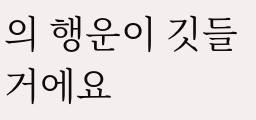의 행운이 깃들거에요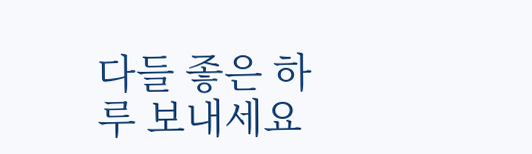다들 좋은 하루 보내세요